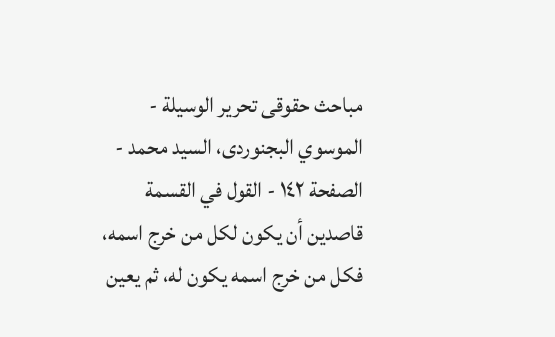مباحث حقوقى تحرير الوسيلة - الموسوي البجنوردى، السيد محمد - الصفحة ١٤٢ - القول في القسمة
قاصدين أن يكون لكل من خرج اسمه، فكل من خرج اسمه يكون له، ثم يعين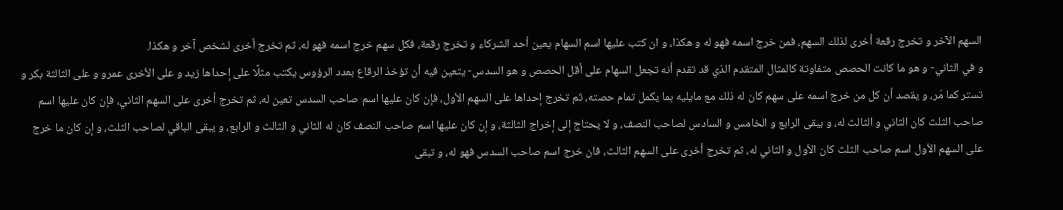السهم الآخر و تخرج رقعة أخرى لذلك السهم، فمن خرج اسمه فهو له و هكذا، و ان كتب عليها اسم السهام يعين أحد الشركاء و تخرج رقعة، فكل سهم خرج اسمه فهو له، ثم تخرج أخرى لشخص آخر و هكذا.
و في الثاني- و هو ما كانت الحصص متفاوتة كالمثال المتقدم الذي قد تقدم أنه تجعل السهام على أقل الحصص و هو السدس- يتعين فيه أن تؤخذ الرقاع بعدد الرؤوس يكتب مثلًا على إحداها زيد و على الأخرى عمرو و على الثالثة بكر و تستر كما مّر، و يقصد أن كل من خرج اسمه على سهم كان له ذلك مع مايليه بما يكمل تمام حصته، ثم تخرج إحداها على السهم الأول، فإن كان عليها اسم صاحب السدس تعين له، ثم تخرج أخرى على السهم الثاني، فإن كان عليها اسم صاحب الثلث كان الثاني و الثالث له، و يبقى الرابع و الخامس و السادس لصاحب النصف، و لا يحتاج إلى إخراج الثالثة، و إن كان عليها اسم صاحب النصف كان له الثاني و الثالث و الرابع، و يبقى الباقي لصاحب الثلث، و إن كان ما خرج على السهم الأول اسم صاحب الثلث كان الأول و الثاني له، ثم تخرج أخرى على السهم الثالث، فان خرج اسم صاحب السدس فهو له، و تبقى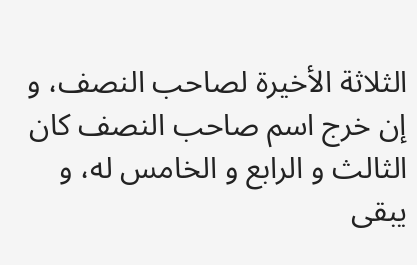الثلاثة الأخيرة لصاحب النصف، و إن خرج اسم صاحب النصف كان الثالث و الرابع و الخامس له، و يبقى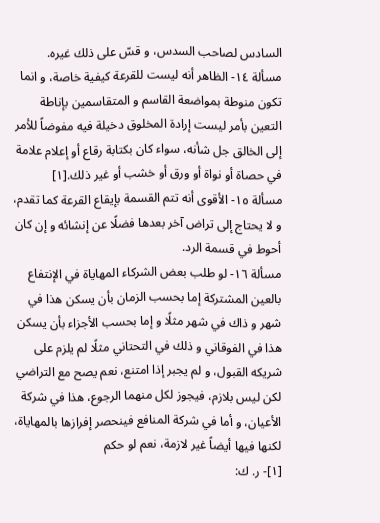السادس لصاحب السدس، و قسّ على ذلك غيره.
مسألة ١٤- الظاهر أنه ليست للقرعة كيفية خاصة، و انما تكون منوطة بمواضعة القاسم و المتقاسمين بإناطة التعين بأمر ليست إرادة المخلوق دخيلة فيه مفوضاً للأمر إلى الخالق جل شأنه، سواء كان بكتابة رقاع أو إعلام علامة في حصاة أو نواة أو ورق أو خشب أو غير ذلك.[١]
مسألة ١٥- الأقوى أنه تتم القسمة بإيقاع القرعة كما تقدم، و لا يحتاج إلى تراض آخر بعدها فضلًا عن إنشائه و إن كان أحوط في قسمة الرد.
مسألة ١٦- لو طلب بعض الشركاء المهاياة في الإنتفاع بالعين المشتركة إما بحسب الزمان بأن يسكن هذا في شهر و ذاك في شهر مثلًا و إما بحسب الأجزاء بأن يسكن هذا في الفوقاني و ذلك في التحتاني مثلًا لم يلزم على شريكه القبول، و لم يجبر إذا امتنع، نعم يصح مع التراضي لكن ليس بلازم، فيجوز لكل منهما الرجوع، هذا في شركة الأعيان، و أما في شركة المنافع فينحصر إفرازها بالمهاياة، لكنها فيها أيضاً غير لازمة، نعم لو حكم
[١]- ر. ك: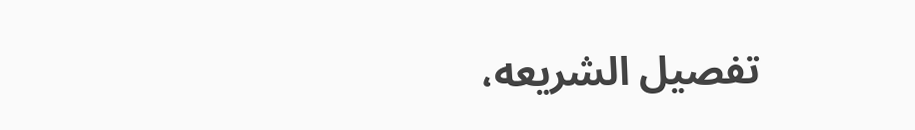تفصيل الشريعه،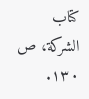كتاب الشركة، ص ١٣٠.